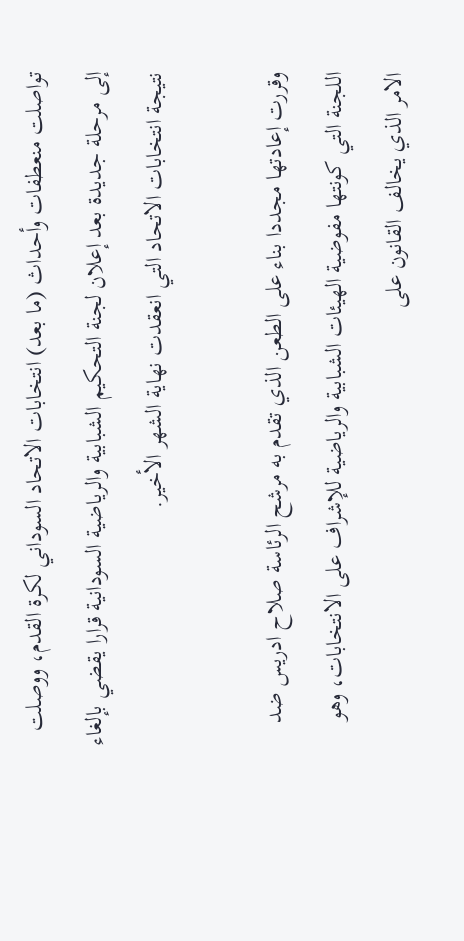تواصلت منعطفات وأحداث (ما بعد) انتخابات الاتحاد السوداني لكرة القدم، ووصلت إلى مرحلة جديدة بعد إعلان لجنة التحكيم الشبابية والرياضية السودانية قرارا يقضي بإلغاء نتيجة انتخابات الاتحاد التي انعقدت نهاية الشهر الأخير.

وقررت إعادتها مجددا بناء على الطعن الذي تقدم به مرشح الرئاسة صلاح ادريس ضد اللجنة التي كونتها مفوضية الهيئات الشبابية والرياضية للإشراف على الانتخابات، وهو الامر الذي يخالف القانون على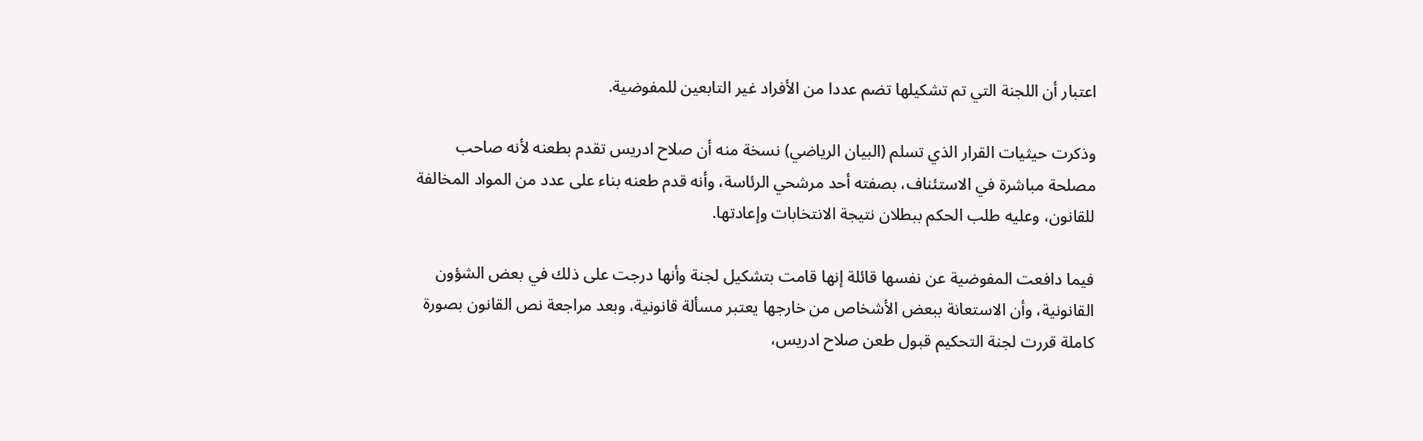اعتبار أن اللجنة التي تم تشكيلها تضم عددا من الأفراد غير التابعين للمفوضية.

وذكرت حيثيات القرار الذي تسلم (البيان الرياضي) نسخة منه أن صلاح ادريس تقدم بطعنه لأنه صاحب مصلحة مباشرة في الاستئناف، بصفته أحد مرشحي الرئاسة، وأنه قدم طعنه بناء على عدد من المواد المخالفة للقانون، وعليه طلب الحكم ببطلان نتيجة الانتخابات وإعادتها.

فيما دافعت المفوضية عن نفسها قائلة إنها قامت بتشكيل لجنة وأنها درجت على ذلك في بعض الشؤون القانونية، وأن الاستعانة ببعض الأشخاص من خارجها يعتبر مسألة قانونية، وبعد مراجعة نص القانون بصورة كاملة قررت لجنة التحكيم قبول طعن صلاح ادريس،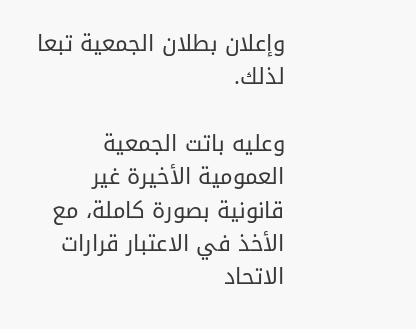وإعلان بطلان الجمعية تبعا لذلك.

وعليه باتت الجمعية العمومية الأخيرة غير قانونية بصورة كاملة، مع الأخذ في الاعتبار قرارات الاتحاد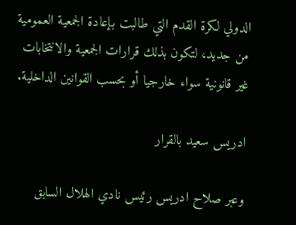الدولي لكرة القدم التي طالبت بإعادة الجمعية العمومية من جديد، لتكون بذلك قرارات الجمعية والانتخابات غير قانونية سواء خارجيا أو بحسب القوانين الداخلية.

ادريس سعيد بالقرار

وعبر صلاح ادريس رئيس نادي الهلال السابق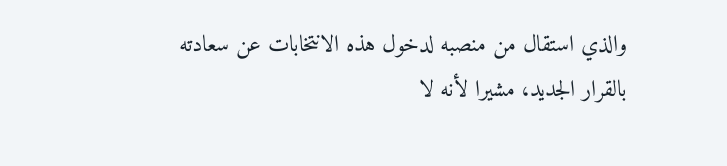والذي استقال من منصبه لدخول هذه الانتخابات عن سعادته بالقرار الجديد، مشيرا لأنه لا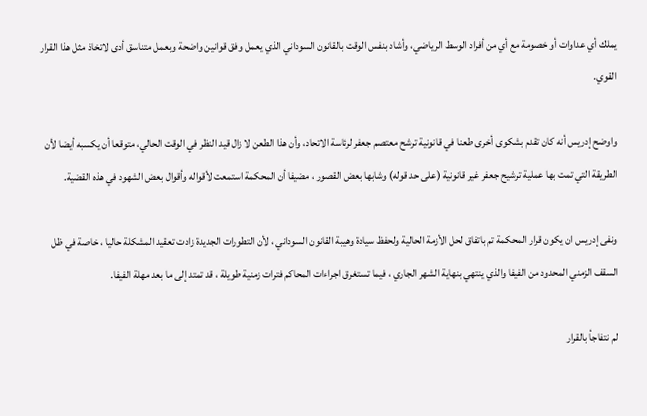يملك أي عداوات أو خصومة مع أي من أفراد الوسط الرياضي، وأشاد بنفس الوقت بالقانون السوداني الذي يعمل وفق قوانين واضحة وبعمل متناسق أدى لاتخاذ مثل هذا القرار القوي.

واوضح إدريس أنه كان تقدم بشكوى أخرى طعنا في قانونية ترشح معتصم جعفر لرئاسة الاتحاد، وأن هذا الطعن لا زال قيد النظر في الوقت الحالي، متوقعا أن يكسبه أيضا لأن الطريقة التي تمت بها عملية ترشيح جعفر غير قانونية (على حد قوله) وشابها بعض القصور ، مضيفا أن المحكمة استمعت لأقواله وأقوال بعض الشهود في هذه القضية.

ونفى إدريس ان يكون قرار المحكمة تم باتفاق لحل الأزمة الحالية ولحفظ سيادة وهيبة القانون السوداني ، لأن التطورات الجديدة زادت تعقيد المشكلة حاليا ، خاصة في ظل السقف الزمني المحدود من الفيفا والذي ينتهي بنهاية الشهر الجاري ، فيما تستغرق اجراءات المحاكم فترات زمنية طويلة ، قد تمتد إلى ما بعد مهلة الفيفا.

لم نتفاجأ بالقرار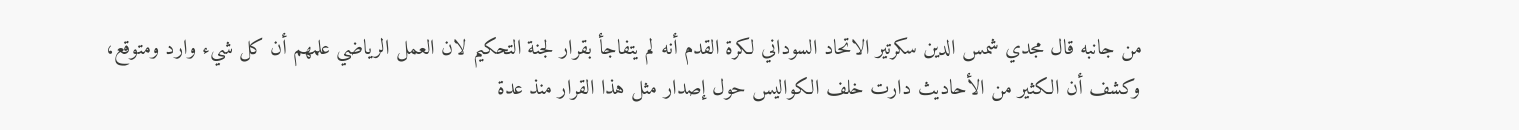من جانبه قال مجدي شمس الدين سكرتير الاتحاد السوداني لكرة القدم أنه لم يتفاجأ بقرار لجنة التحكيم لان العمل الرياضي علمهم أن كل شيء وارد ومتوقع، وكشف أن الكثير من الأحاديث دارت خلف الكواليس حول إصدار مثل هذا القرار منذ عدة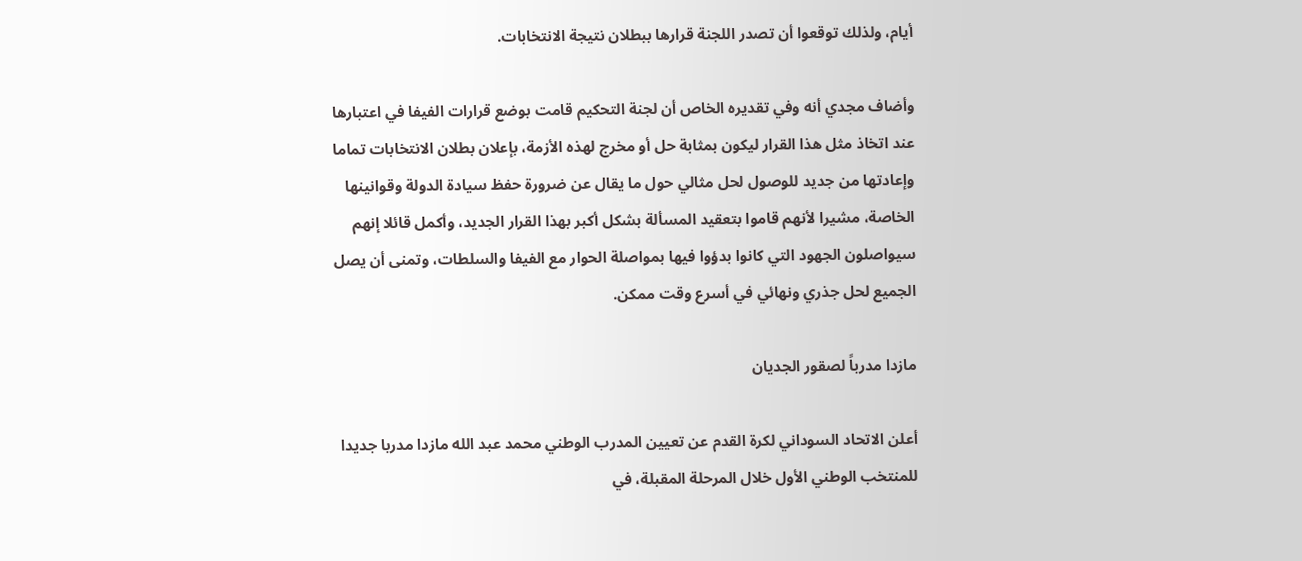أيام، ولذلك توقعوا أن تصدر اللجنة قرارها ببطلان نتيجة الانتخابات.

وأضاف مجدي أنه وفي تقديره الخاص أن لجنة التحكيم قامت بوضع قرارات الفيفا في اعتبارها عند اتخاذ مثل هذا القرار ليكون بمثابة حل أو مخرج لهذه الأزمة، بإعلان بطلان الانتخابات تماما وإعادتها من جديد للوصول لحل مثالي حول ما يقال عن ضرورة حفظ سيادة الدولة وقوانينها الخاصة، مشيرا لأنهم قاموا بتعقيد المسألة بشكل أكبر بهذا القرار الجديد، وأكمل قائلا إنهم سيواصلون الجهود التي كانوا بدؤوا فيها بمواصلة الحوار مع الفيفا والسلطات، وتمنى أن يصل الجميع لحل جذري ونهائي في أسرع وقت ممكن.

مازدا مدرباً لصقور الجديان

أعلن الاتحاد السوداني لكرة القدم عن تعيين المدرب الوطني محمد عبد الله مازدا مدربا جديدا للمنتخب الوطني الأول خلال المرحلة المقبلة، في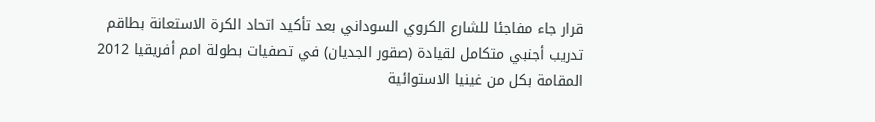قرار جاء مفاجئا للشارع الكروي السوداني بعد تأكيد اتحاد الكرة الاستعانة بطاقم تدريب أجنبي متكامل لقيادة (صقور الجديان) في تصفيات بطولة امم أفريقيا 2012 المقامة بكل من غينيا الاستوائية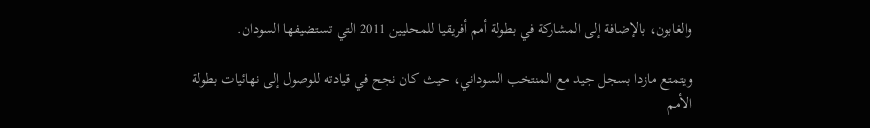والغابون، بالإضافة إلى المشاركة في بطولة أمم أفريقيا للمحليين 2011 التي تستضيفها السودان.

ويتمتع مازدا بسجل جيد مع المنتخب السوداني، حيث كان نجح في قيادته للوصول إلى نهائيات بطولة الأمم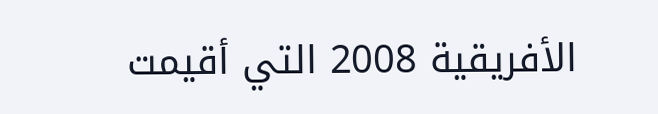الأفريقية 2008 التي أقيمت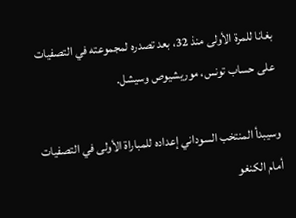بغانا للمرة الأولى منذ 32، بعد تصدره لمجموعته في التصفيات على حساب تونس، موريشيوص وسيشل.

وسيبدأ المنتخب السوداني إعداده للمباراة الأولى في التصفيات أمام الكنغو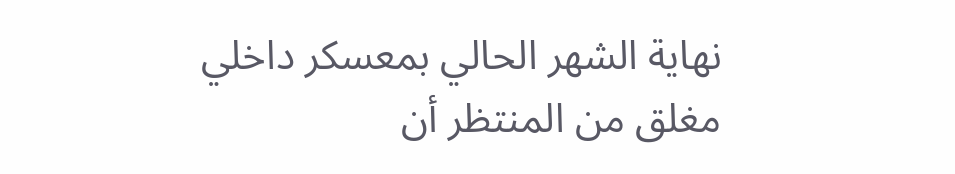نهاية الشهر الحالي بمعسكر داخلي مغلق من المنتظر أن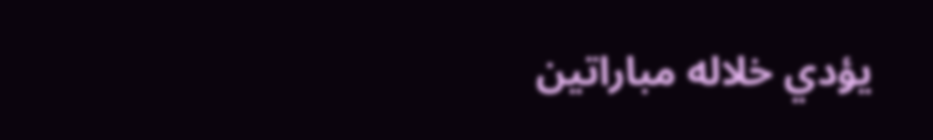يؤدي خلاله مباراتين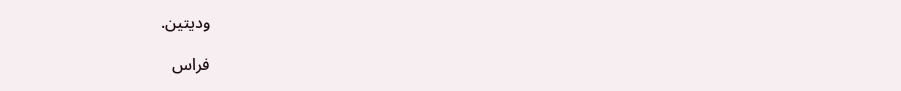وديتين.

فراس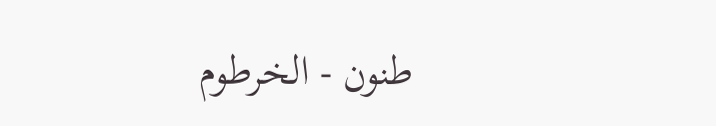طنون - الخرطوم